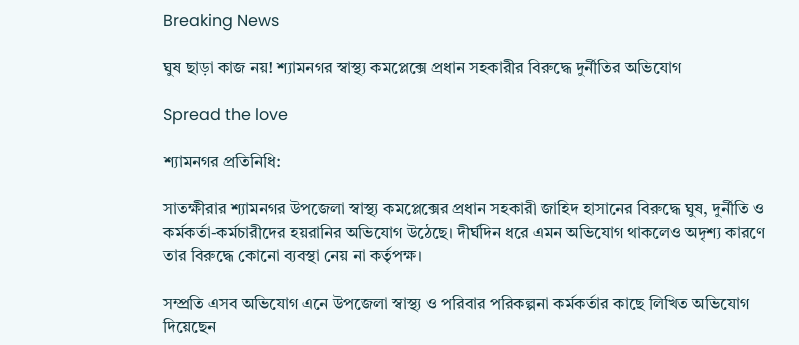Breaking News

ঘুষ ছাড়া কাজ নয়! শ্যামনগর স্বাস্থ্য কমপ্লেক্সে প্রধান সহকারীর বিরুদ্ধে দুর্নীতির অভিযোগ

Spread the love

শ্যামনগর প্রতিনিধি:

সাতক্ষীরার শ্যামনগর উপজেলা স্বাস্থ্য কমপ্লেক্সের প্রধান সহকারী জাহিদ হাসানের বিরুদ্ধে ঘুষ, দুর্নীতি ও কর্মকর্তা-কর্মচারীদের হয়রানির অভিযোগ উঠেছে। দীর্ঘদিন ধরে এমন অভিযোগ থাকলেও অদৃশ্য কারণে তার বিরুদ্ধে কোনো ব্যবস্থা নেয় না কর্তৃপক্ষ।

সম্প্রতি এসব অভিযোগ এনে উপজেলা স্বাস্থ্য ও পরিবার পরিকল্পনা কর্মকর্তার কাছে লিখিত অভিযোগ দিয়েছেন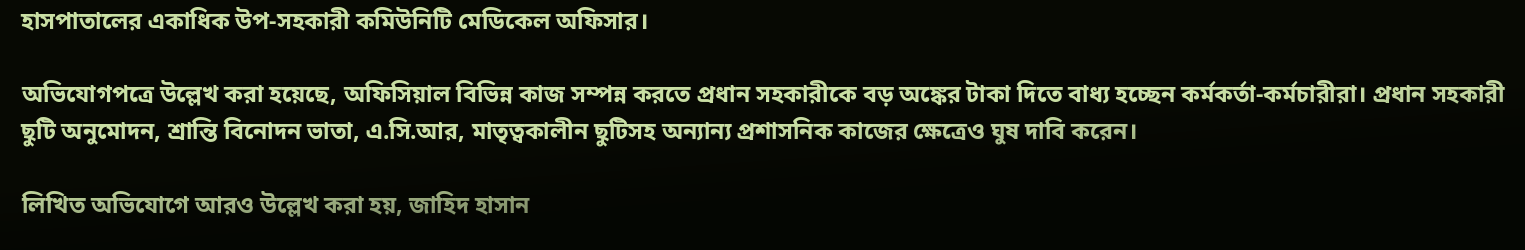হাসপাতালের একাধিক উপ-সহকারী কমিউনিটি মেডিকেল অফিসার।

অভিযোগপত্রে উল্লেখ করা হয়েছে, অফিসিয়াল বিভিন্ন কাজ সম্পন্ন করতে প্রধান সহকারীকে বড় অঙ্কের টাকা দিতে বাধ্য হচ্ছেন কর্মকর্তা-কর্মচারীরা। প্রধান সহকারী ছুটি অনুমোদন, শ্রান্তি বিনোদন ভাতা, এ.সি.আর, মাতৃত্বকালীন ছুটিসহ অন্যান্য প্রশাসনিক কাজের ক্ষেত্রেও ঘুষ দাবি করেন।

লিখিত অভিযোগে আরও উল্লেখ করা হয়, জাহিদ হাসান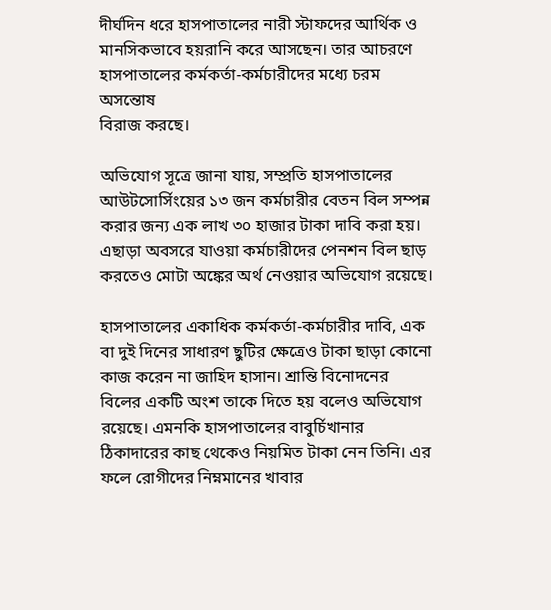দীর্ঘদিন ধরে হাসপাতালের নারী স্টাফদের আর্থিক ও মানসিকভাবে হয়রানি করে আসছেন। তার আচরণে হাসপাতালের কর্মকর্তা-কর্মচারীদের মধ্যে চরম অসন্তোষ
বিরাজ করছে।

অভিযোগ সূত্রে জানা যায়, সম্প্রতি হাসপাতালের আউটসোর্সিংয়ের ১৩ জন কর্মচারীর বেতন বিল সম্পন্ন করার জন্য এক লাখ ৩০ হাজার টাকা দাবি করা হয়। এছাড়া অবসরে যাওয়া কর্মচারীদের পেনশন বিল ছাড় করতেও মোটা অঙ্কের অর্থ নেওয়ার অভিযোগ রয়েছে।

হাসপাতালের একাধিক কর্মকর্তা-কর্মচারীর দাবি, এক বা দুই দিনের সাধারণ ছুটির ক্ষেত্রেও টাকা ছাড়া কোনো কাজ করেন না জাহিদ হাসান। শ্রান্তি বিনোদনের বিলের একটি অংশ তাকে দিতে হয় বলেও অভিযোগ রয়েছে। এমনকি হাসপাতালের বাবুর্চিখানার ঠিকাদারের কাছ থেকেও নিয়মিত টাকা নেন তিনি। এর ফলে রোগীদের নিম্নমানের খাবার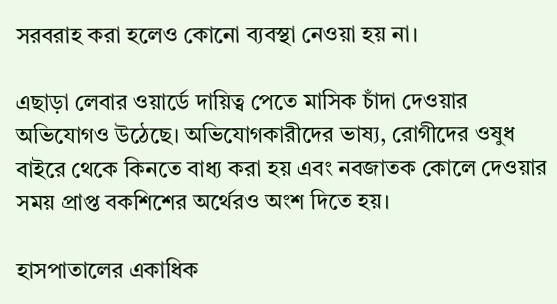সরবরাহ করা হলেও কোনো ব্যবস্থা নেওয়া হয় না।

এছাড়া লেবার ওয়ার্ডে দায়িত্ব পেতে মাসিক চাঁদা দেওয়ার অভিযোগও উঠেছে। অভিযোগকারীদের ভাষ্য, রোগীদের ওষুধ বাইরে থেকে কিনতে বাধ্য করা হয় এবং নবজাতক কোলে দেওয়ার সময় প্রাপ্ত বকশিশের অর্থেরও অংশ দিতে হয়।

হাসপাতালের একাধিক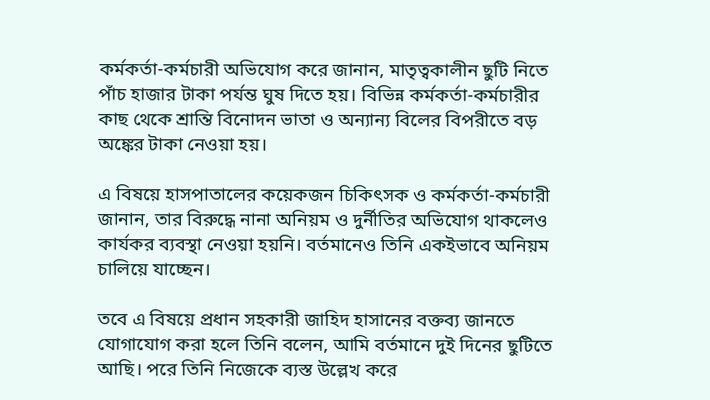কর্মকর্তা-কর্মচারী অভিযোগ করে জানান, মাতৃত্বকালীন ছুটি নিতে পাঁচ হাজার টাকা পর্যন্ত ঘুষ দিতে হয়। বিভিন্ন কর্মকর্তা-কর্মচারীর কাছ থেকে শ্রান্তি বিনোদন ভাতা ও অন্যান্য বিলের বিপরীতে বড় অঙ্কের টাকা নেওয়া হয়।

এ বিষয়ে হাসপাতালের কয়েকজন চিকিৎসক ও কর্মকর্তা-কর্মচারী জানান, তার বিরুদ্ধে নানা অনিয়ম ও দুর্নীতির অভিযোগ থাকলেও কার্যকর ব্যবস্থা নেওয়া হয়নি। বর্তমানেও তিনি একইভাবে অনিয়ম চালিয়ে যাচ্ছেন।

তবে এ বিষয়ে প্রধান সহকারী জাহিদ হাসানের বক্তব্য জানতে যোগাযোগ করা হলে তিনি বলেন, আমি বর্তমানে দুই দিনের ছুটিতে আছি। পরে তিনি নিজেকে ব্যস্ত উল্লেখ করে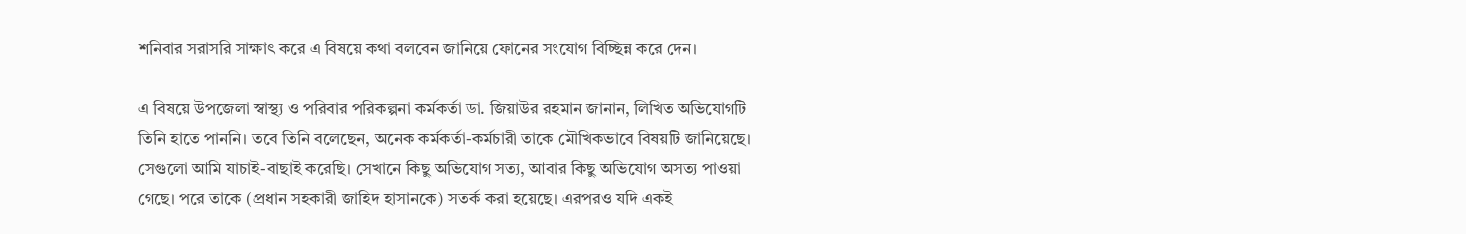শনিবার সরাসরি সাক্ষাৎ করে এ বিষয়ে কথা বলবেন জানিয়ে ফোনের সংযোগ বিচ্ছিন্ন করে দেন।

এ বিষয়ে উপজেলা স্বাস্থ্য ও পরিবার পরিকল্পনা কর্মকর্তা ডা. জিয়াউর রহমান জানান, লিখিত অভিযোগটি তিনি হাতে পাননি। তবে তিনি বলেছেন, অনেক কর্মকর্তা-কর্মচারী তাকে মৌখিকভাবে বিষয়টি জানিয়েছে। সেগুলো আমি যাচাই-বাছাই করেছি। সেখানে কিছু অভিযোগ সত্য, আবার কিছু অভিযোগ অসত্য পাওয়া গেছে। পরে তাকে (প্রধান সহকারী জাহিদ হাসানকে) সতর্ক করা হয়েছে। এরপরও যদি একই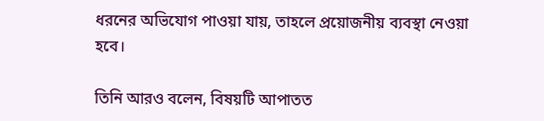ধরনের অভিযোগ পাওয়া যায়, তাহলে প্রয়োজনীয় ব্যবস্থা নেওয়া হবে।

তিনি আরও বলেন, বিষয়টি আপাতত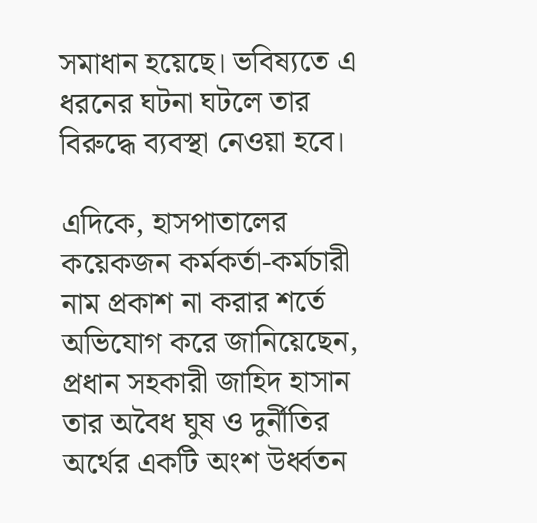সমাধান হয়েছে। ভবিষ্যতে এ ধরনের ঘটনা ঘটলে তার বিরুদ্ধে ব্যবস্থা নেওয়া হবে।

এদিকে, হাসপাতালের কয়েকজন কর্মকর্তা-কর্মচারী নাম প্রকাশ না করার শর্তে অভিযোগ করে জানিয়েছেন, প্রধান সহকারী জাহিদ হাসান তার অবৈধ ঘুষ ও দুর্নীতির অর্থের একটি অংশ উর্ধ্বতন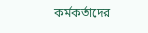কর্মকর্তাদের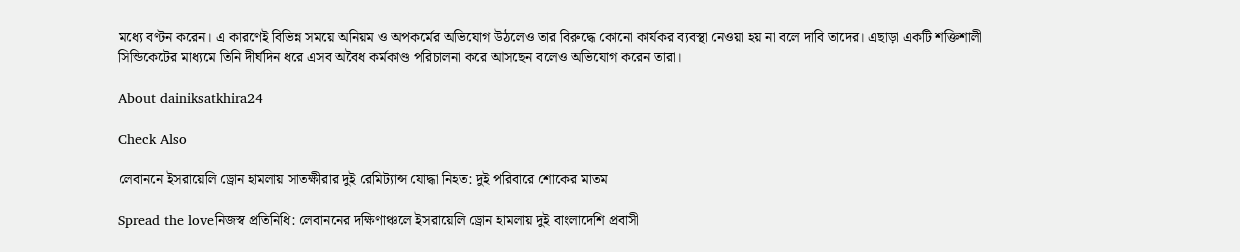মধ্যে বণ্টন করেন। এ কারণেই বিভিন্ন সময়ে অনিয়ম ও অপকর্মের অভিযোগ উঠলেও তার বিরুদ্ধে কোনো কার্যকর ব্যবস্থা নেওয়া হয় না বলে দাবি তাদের। এছাড়া একটি শক্তিশালী সিন্ডিকেটের মাধ্যমে তিনি দীর্ঘদিন ধরে এসব অবৈধ কর্মকাণ্ড পরিচালনা করে আসছেন বলেও অভিযোগ করেন তারা।

About dainiksatkhira24

Check Also

লেবাননে ইসরায়েলি ড্রোন হামলায় সাতক্ষীরার দুই রেমিট্যান্স যোদ্ধা নিহত: দুই পরিবারে শোকের মাতম

Spread the loveনিজস্ব প্রতিনিধি: লেবাননের দক্ষিণাঞ্চলে ইসরায়েলি ড্রোন হামলায় দুই বাংলাদেশি প্রবাসী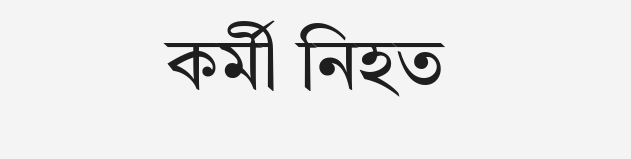কর্মী নিহত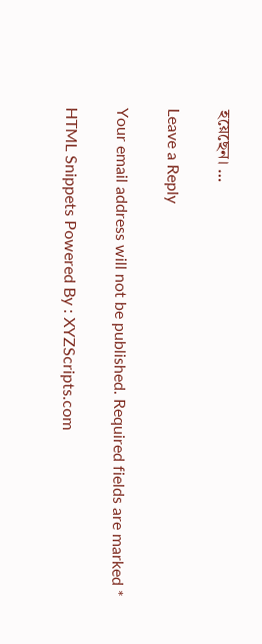হয়েছেন। …

Leave a Reply

Your email address will not be published. Required fields are marked *

HTML Snippets Powered By : XYZScripts.com